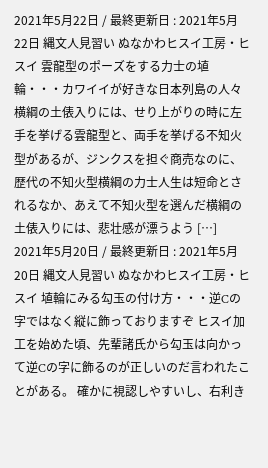2021年5月22日 / 最終更新日 : 2021年5月22日 縄文人見習い ぬなかわヒスイ工房・ヒスイ 雲龍型のポーズをする力士の埴輪・・・カワイイが好きな日本列島の人々 横綱の土俵入りには、せり上がりの時に左手を挙げる雲龍型と、両手を挙げる不知火型があるが、ジンクスを担ぐ商売なのに、歴代の不知火型横綱の力士人生は短命とされるなか、あえて不知火型を選んだ横綱の土俵入りには、悲壮感が漂うよう […]
2021年5月20日 / 最終更新日 : 2021年5月20日 縄文人見習い ぬなかわヒスイ工房・ヒスイ 埴輪にみる勾玉の付け方・・・逆Cの字ではなく縦に飾っておりますぞ ヒスイ加工を始めた頃、先輩諸氏から勾玉は向かって逆Cの字に飾るのが正しいのだ言われたことがある。 確かに視認しやすいし、右利き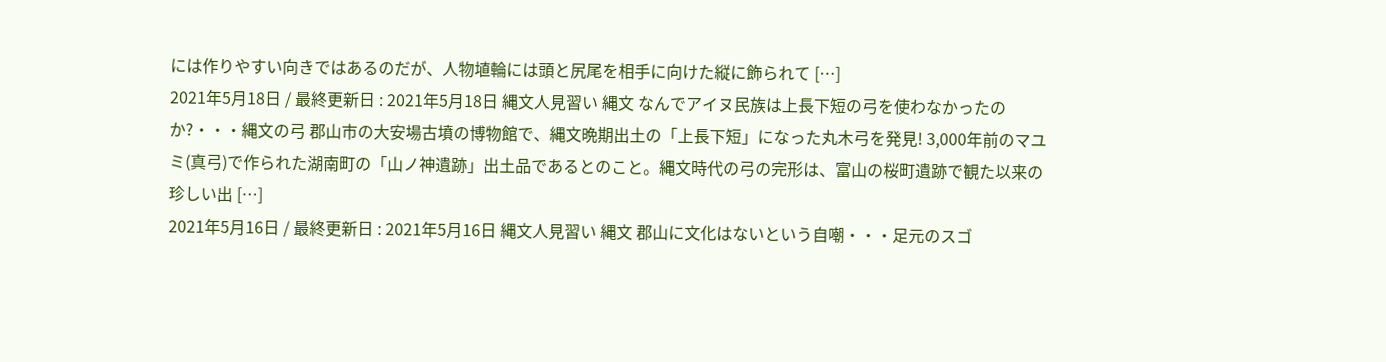には作りやすい向きではあるのだが、人物埴輪には頭と尻尾を相手に向けた縦に飾られて […]
2021年5月18日 / 最終更新日 : 2021年5月18日 縄文人見習い 縄文 なんでアイヌ民族は上長下短の弓を使わなかったのか?・・・縄文の弓 郡山市の大安場古墳の博物館で、縄文晩期出土の「上長下短」になった丸木弓を発見! 3,000年前のマユミ(真弓)で作られた湖南町の「山ノ神遺跡」出土品であるとのこと。縄文時代の弓の完形は、富山の桜町遺跡で観た以来の珍しい出 […]
2021年5月16日 / 最終更新日 : 2021年5月16日 縄文人見習い 縄文 郡山に文化はないという自嘲・・・足元のスゴ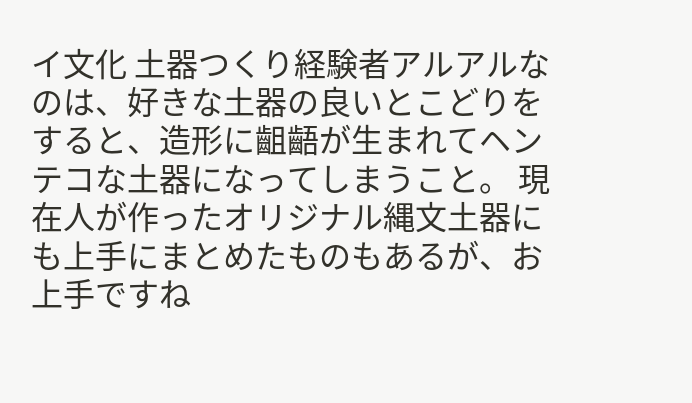イ文化 土器つくり経験者アルアルなのは、好きな土器の良いとこどりをすると、造形に齟齬が生まれてヘンテコな土器になってしまうこと。 現在人が作ったオリジナル縄文土器にも上手にまとめたものもあるが、お上手ですね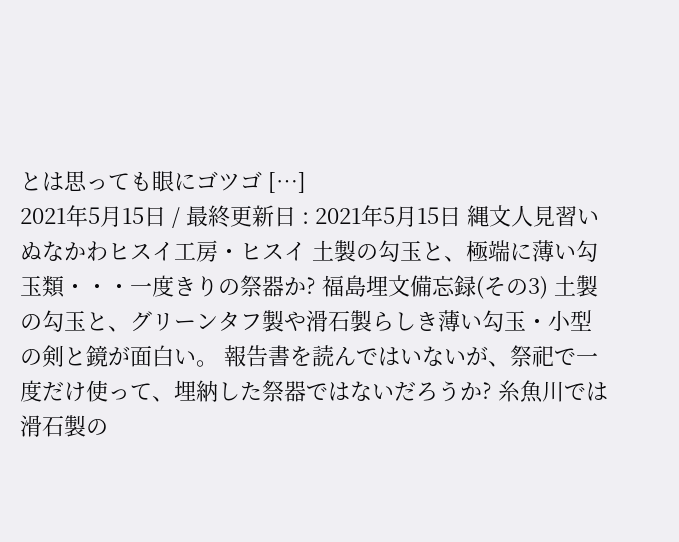とは思っても眼にゴツゴ […]
2021年5月15日 / 最終更新日 : 2021年5月15日 縄文人見習い ぬなかわヒスイ工房・ヒスイ 土製の勾玉と、極端に薄い勾玉類・・・一度きりの祭器か? 福島埋文備忘録(その3) 土製の勾玉と、グリーンタフ製や滑石製らしき薄い勾玉・小型の剣と鏡が面白い。 報告書を読んではいないが、祭祀で一度だけ使って、埋納した祭器ではないだろうか? 糸魚川では滑石製の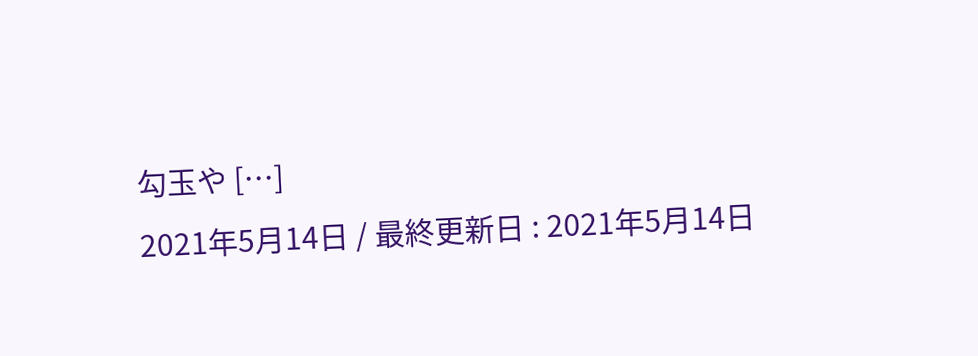勾玉や […]
2021年5月14日 / 最終更新日 : 2021年5月14日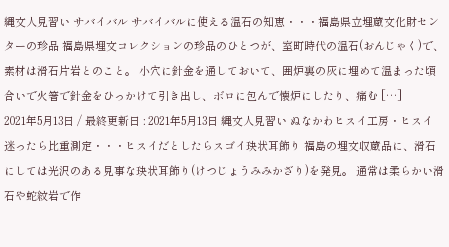縄文人見習い サバイバル サバイバルに使える温石の知恵・・・福島県立埋蔵文化財センターの珍品 福島県埋文コレクションの珍品のひとつが、室町時代の温石(おんじゃく)で、素材は滑石片岩とのこと。 小穴に針金を通しておいて、囲炉裏の灰に埋めて温まった頃合いで火箸で針金をひっかけて引き出し、ボロに包んで懐炉にしたり、痛む […]
2021年5月13日 / 最終更新日 : 2021年5月13日 縄文人見習い ぬなかわヒスイ工房・ヒスイ 迷ったら比重測定・・・ヒスイだとしたらスゴイ玦状耳飾り 福島の埋文収蔵品に、滑石にしては光沢のある見事な玦状耳飾り(けつじょうみみかざり)を発見。 通常は柔らかい滑石や蛇紋岩で作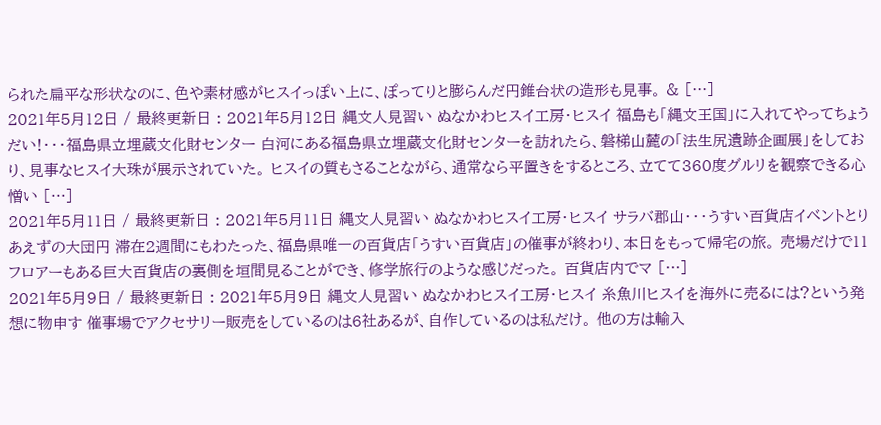られた扁平な形状なのに、色や素材感がヒスイっぽい上に、ぽってりと膨らんだ円錐台状の造形も見事。 & […]
2021年5月12日 / 最終更新日 : 2021年5月12日 縄文人見習い ぬなかわヒスイ工房・ヒスイ 福島も「縄文王国」に入れてやってちょうだい!・・・福島県立埋蔵文化財センター 白河にある福島県立埋蔵文化財センターを訪れたら、磐梯山麓の「法生尻遺跡企画展」をしており、見事なヒスイ大珠が展示されていた。 ヒスイの質もさることながら、通常なら平置きをするところ、立てて360度グルリを観察できる心憎い […]
2021年5月11日 / 最終更新日 : 2021年5月11日 縄文人見習い ぬなかわヒスイ工房・ヒスイ サラバ郡山・・・うすい百貨店イベントとりあえずの大団円 滞在2週間にもわたった、福島県唯一の百貨店「うすい百貨店」の催事が終わり、本日をもって帰宅の旅。 売場だけで11フロアーもある巨大百貨店の裏側を垣間見ることができ、修学旅行のような感じだった。 百貨店内でマ […]
2021年5月9日 / 最終更新日 : 2021年5月9日 縄文人見習い ぬなかわヒスイ工房・ヒスイ 糸魚川ヒスイを海外に売るには?という発想に物申す 催事場でアクセサリー販売をしているのは6社あるが、自作しているのは私だけ。 他の方は輸入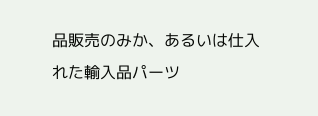品販売のみか、あるいは仕入れた輸入品パーツ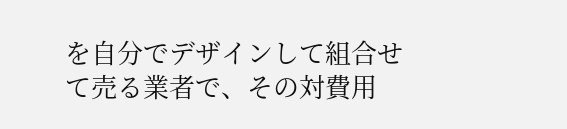を自分でデザインして組合せて売る業者で、その対費用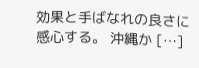効果と手ばなれの良さに感心する。 沖縄か […]